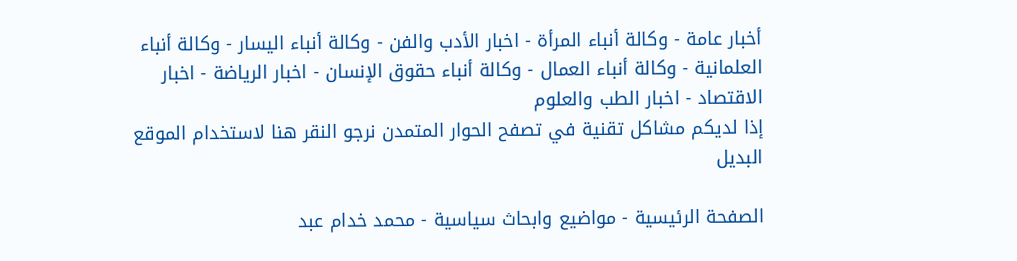أخبار عامة - وكالة أنباء المرأة - اخبار الأدب والفن - وكالة أنباء اليسار - وكالة أنباء العلمانية - وكالة أنباء العمال - وكالة أنباء حقوق الإنسان - اخبار الرياضة - اخبار الاقتصاد - اخبار الطب والعلوم
إذا لديكم مشاكل تقنية في تصفح الحوار المتمدن نرجو النقر هنا لاستخدام الموقع البديل

الصفحة الرئيسية - مواضيع وابحاث سياسية - محمد خدام عبد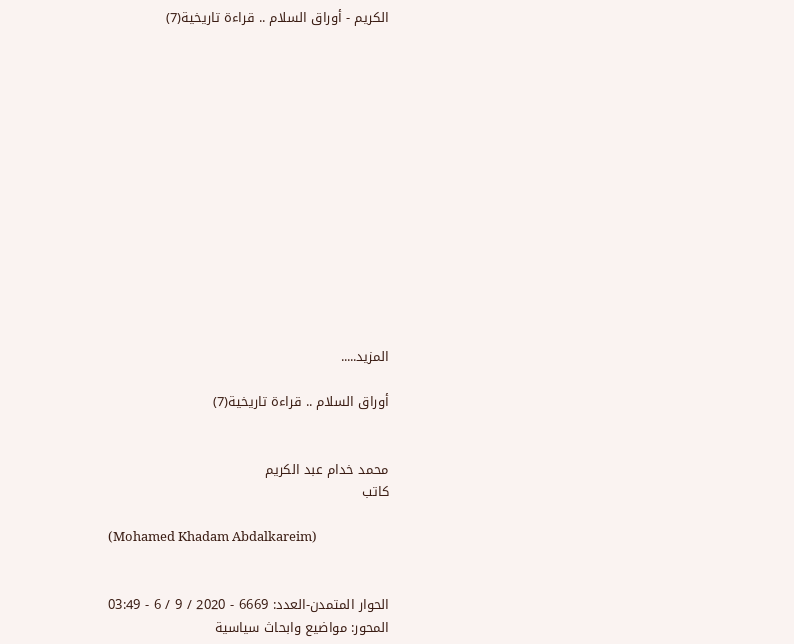الكريم - أوراق السلام .. قراءة تاريخية(7)














المزيد.....

أوراق السلام .. قراءة تاريخية(7)


محمد خدام عبد الكريم
كاتب

(Mohamed Khadam Abdalkareim)


الحوار المتمدن-العدد: 6669 - 2020 / 9 / 6 - 03:49
المحور: مواضيع وابحاث سياسية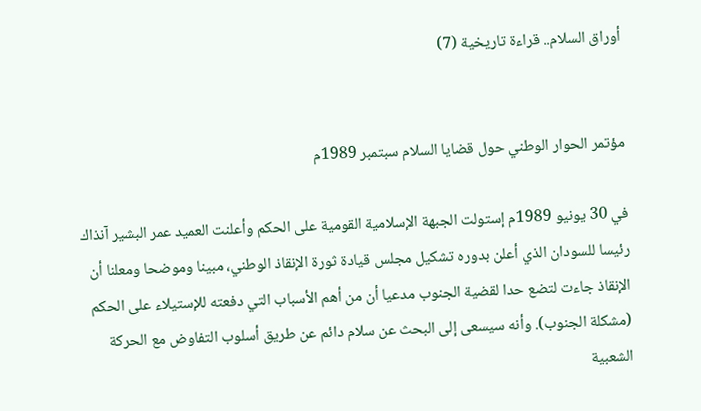أوراق السلام.. قراءة تاريخية (7)


مؤتمر الحوار الوطني حول قضايا السلام سبتمبر 1989م

في 30 يونيو 1989م إستولت الجبهة الإسلامية القومية على الحكم وأعلنت العميد عمر البشير آنذاك رئيسا للسودان الذي أعلن بدوره تشكيل مجلس قيادة ثورة الإنقاذ الوطني، مبينا وموضحا ومعلنا أن الإنقاذ جاءت لتضع حدا لقضية الجنوب مدعيا أن من أهم الأسباب التي دفعته للإستيلاء على الحكم (مشكلة الجنوب). وأنه سيسعى إلى البحث عن سلام دائم عن طريق أسلوب التفاوض مع الحركة الشعبية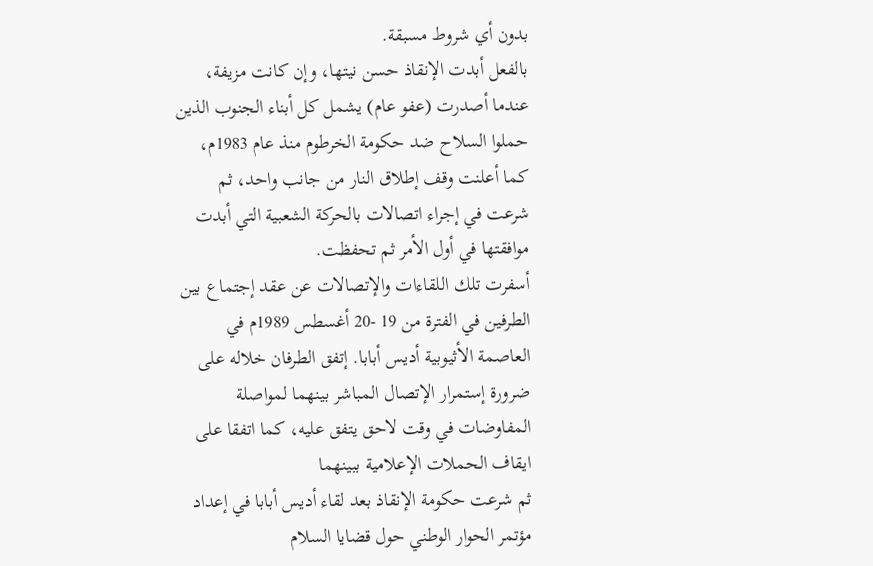بدون أي شروط مسبقة.
بالفعل أبدت الإنقاذ حسن نيتها، وإن كانت مزيفة، عندما أصدرت (عفو عام) يشمل كل أبناء الجنوب الذين حملوا السلاح ضد حكومة الخرطوم منذ عام 1983م، كما أعلنت وقف إطلاق النار من جانب واحد، ثم شرعت في إجراء اتصالات بالحركة الشعبية التي أبدت موافقتها في أول الأمر ثم تحفظت.
أسفرت تلك اللقاءات والإتصالات عن عقد إجتماع بين الطرفين في الفترة من 19 -20 أغسطس 1989م في العاصمة الأثيوبية أديس أبابا. إتفق الطرفان خلاله على ضرورة إستمرار الإتصال المباشر بينهما لمواصلة المفاوضات في وقت لاحق يتفق عليه، كما اتفقا على ايقاف الحملات الإعلامية ببينهما
ثم شرعت حكومة الإنقاذ بعد لقاء أديس أبابا في إعداد مؤتمر الحوار الوطني حول قضايا السلام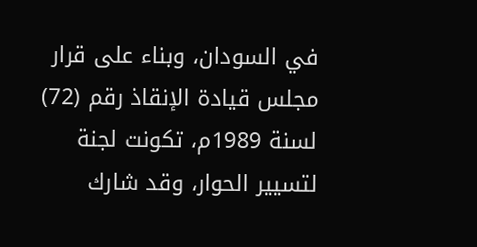في السودان، وبناء على قرار مجلس قيادة الإنقاذ رقم (72) لسنة 1989م، تكونت لجنة لتسيير الحوار، وقد شارك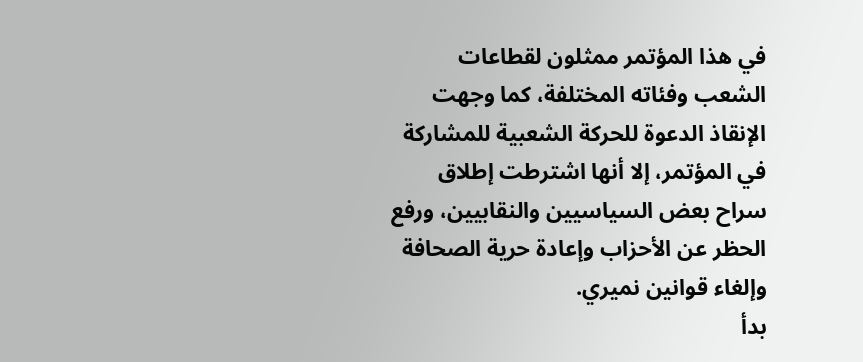في هذا المؤتمر ممثلون لقطاعات الشعب وفئاته المختلفة، كما وجهت الإنقاذ الدعوة للحركة الشعبية للمشاركة في المؤتمر، إلا أنها اشترطت إطلاق سراح بعض السياسيين والنقابيين، ورفع الحظر عن الأحزاب وإعادة حرية الصحافة وإلغاء قوانين نميري.
بدأ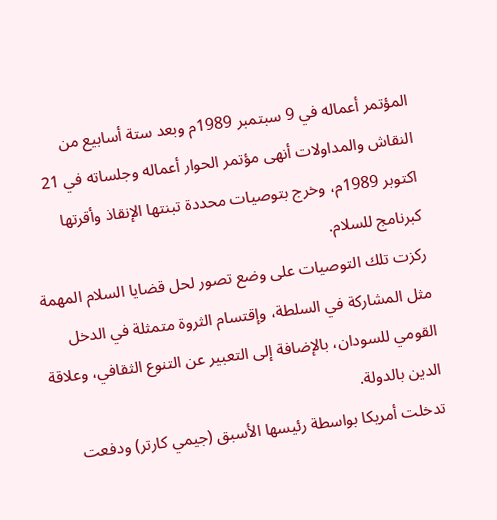المؤتمر أعماله في 9 سبتمبر 1989م وبعد ستة أسابيع من النقاش والمداولات أنهى مؤتمر الحوار أعماله وجلساته في 21 اكتوبر 1989م، وخرج بتوصيات محددة تبنتها الإنقاذ وأقرتها كبرنامج للسلام.
ركزت تلك التوصيات على وضع تصور لحل قضايا السلام المهمة مثل المشاركة في السلطة، وإقتسام الثروة متمثلة في الدخل القومي للسودان، بالإضافة إلى التعبير عن التنوع الثقافي، وعلاقة الدين بالدولة.
تدخلت أمريكا بواسطة رئيسها الأسبق (جيمي كارتر) ودفعت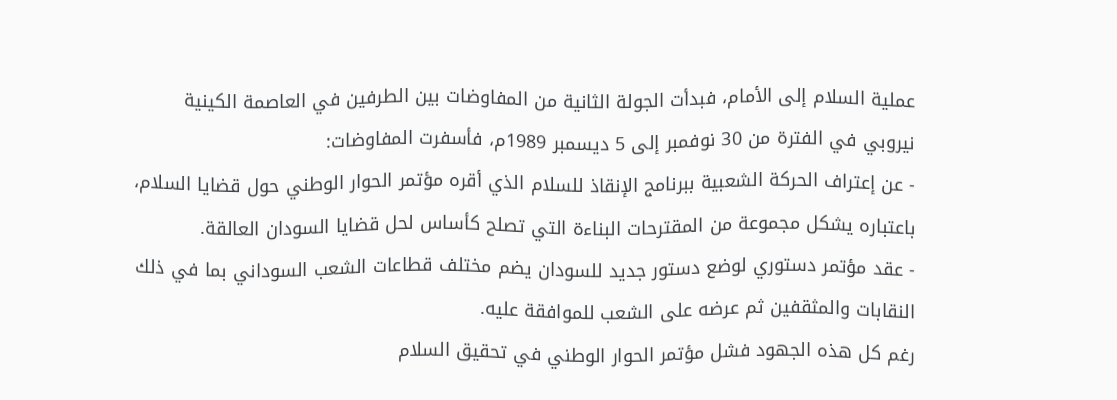عملية السلام إلى الأمام، فبدأت الجولة الثانية من المفاوضات بين الطرفين في العاصمة الكينية نيروبي في الفترة من 30 نوفمبر إلى 5 ديسمبر 1989م، فأسفرت المفاوضات:
- عن إعتراف الحركة الشعبية ببرنامج الإنقاذ للسلام الذي أقره مؤتمر الحوار الوطني حول قضايا السلام، باعتباره يشكل مجموعة من المقترحات البناءة التي تصلح كأساس لحل قضايا السودان العالقة.
- عقد مؤتمر دستوري لوضع دستور جديد للسودان يضم مختلف قطاعات الشعب السوداني بما في ذلك النقابات والمثقفين ثم عرضه على الشعب للموافقة عليه.
رغم كل هذه الجهود فشل مؤتمر الحوار الوطني في تحقيق السلام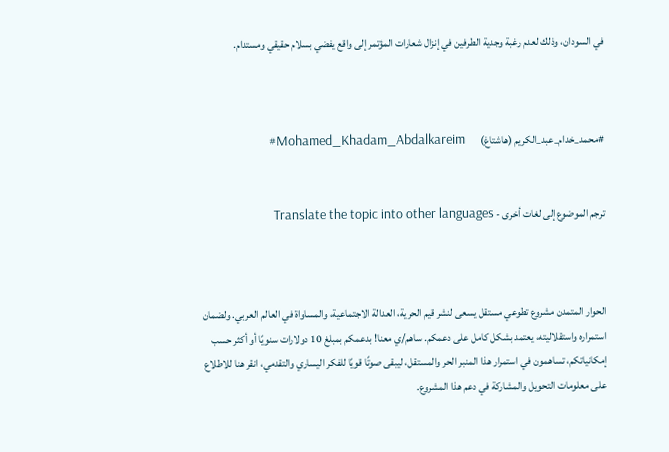في السودان، وذلك لعدم رغبة وجدية الطرفين في إنزال شعارات المؤتمر إلى واقع يفضي بسلام حقيقي ومستدام.



#محمد_خدام_عبد_الكريم (هاشتاغ)       Mohamed_Khadam_Abdalkareim#


ترجم الموضوع إلى لغات أخرى - Translate the topic into other languages



الحوار المتمدن مشروع تطوعي مستقل يسعى لنشر قيم الحرية، العدالة الاجتماعية، والمساواة في العالم العربي. ولضمان استمراره واستقلاليته، يعتمد بشكل كامل على دعمكم. ساهم/ي معنا! بدعمكم بمبلغ 10 دولارات سنويًا أو أكثر حسب إمكانياتكم، تساهمون في استمرار هذا المنبر الحر والمستقل، ليبقى صوتًا قويًا للفكر اليساري والتقدمي، انقر هنا للاطلاع على معلومات التحويل والمشاركة في دعم هذا المشروع.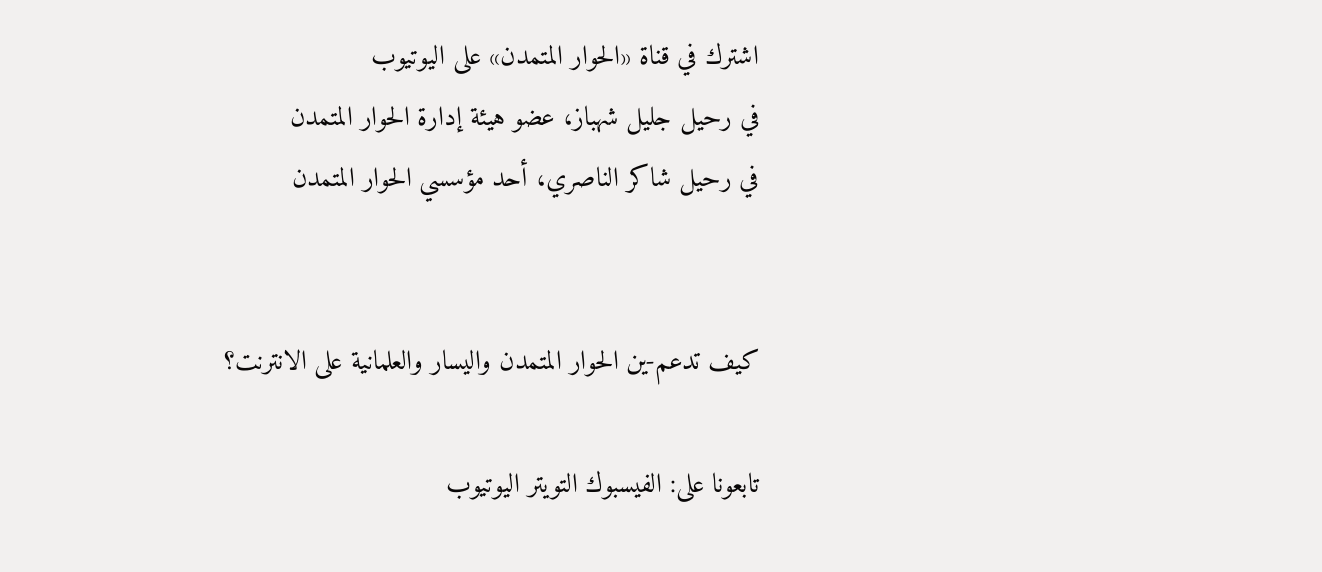اشترك في قناة «الحوار المتمدن» على اليوتيوب
في رحيل جليل شهباز، عضو هيئة إدارة الحوار المتمدن
في رحيل شاكر الناصري، أحد مؤسسي الحوار المتمدن


كيف تدعم-ين الحوار المتمدن واليسار والعلمانية على الانترنت؟

تابعونا على: الفيسبوك التويتر اليوتيوب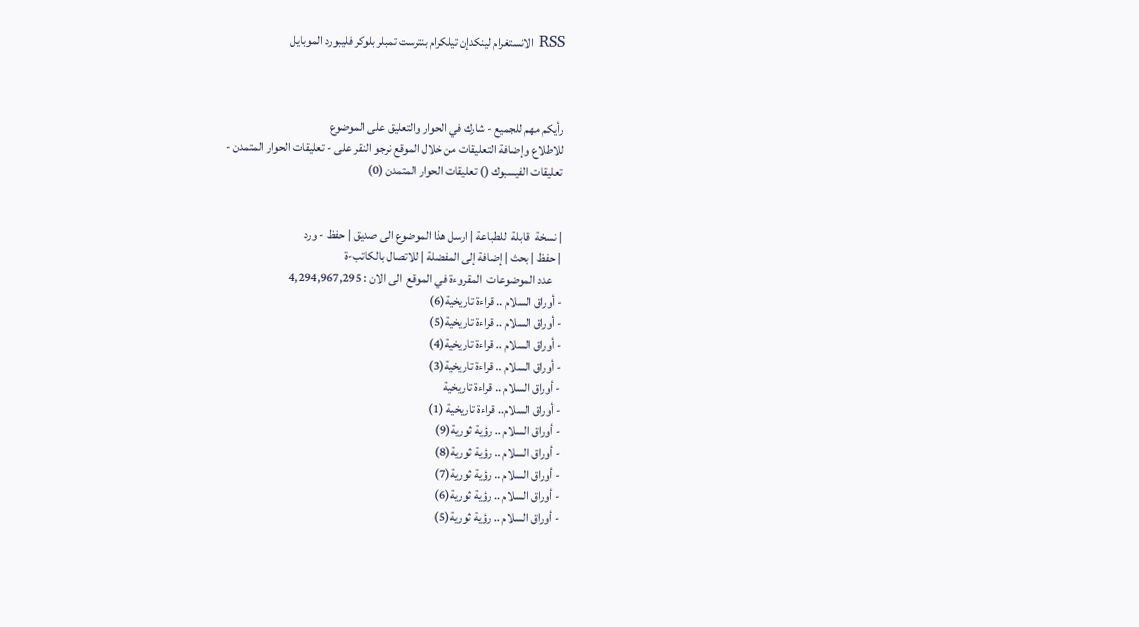RSS الانستغرام لينكدإن تيلكرام بنترست تمبلر بلوكر فليبورد الموبايل



رأيكم مهم للجميع - شارك في الحوار والتعليق على الموضوع
للاطلاع وإضافة التعليقات من خلال الموقع نرجو النقر على - تعليقات الحوار المتمدن -
تعليقات الفيسبوك () تعليقات الحوار المتمدن (0)


| نسخة  قابلة  للطباعة | ارسل هذا الموضوع الى صديق | حفظ - ورد
| حفظ | بحث | إضافة إلى المفضلة | للاتصال بالكاتب-ة
    عدد الموضوعات  المقروءة في الموقع  الى الان : 4,294,967,295
- أوراق السلام .. قراءة تاريخية(6)
- أوراق السلام .. قراءة تاريخية(5)
- أوراق السلام .. قراءة تاريخية(4)
- أوراق السلام .. قراءة تاريخية(3)
- أوراق السلام .. قراءة تاريخية
- أوراق السلام.. قراءة تاريخية (1)
- أوراق السلام .. رؤية ثورية(9)
- أوراق السلام .. رؤية ثورية(8)
- أوراق السلام .. رؤية ثورية(7)
- أوراق السلام .. رؤية ثورية(6)
- أوراق السلام .. رؤية ثورية(5)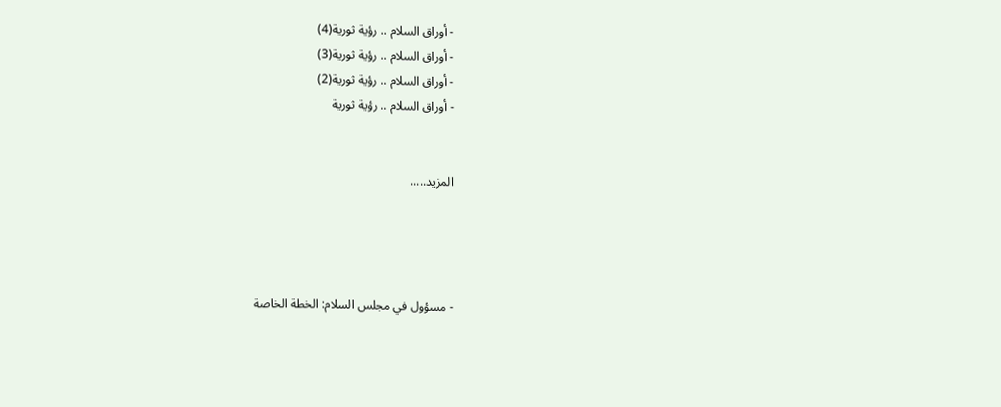- أوراق السلام .. رؤية ثورية(4)
- أوراق السلام .. رؤية ثورية(3)
- أوراق السلام .. رؤية ثورية(2)
- أوراق السلام .. رؤية ثورية


المزيد.....




- مسؤول في مجلس السلام: الخطة الخاصة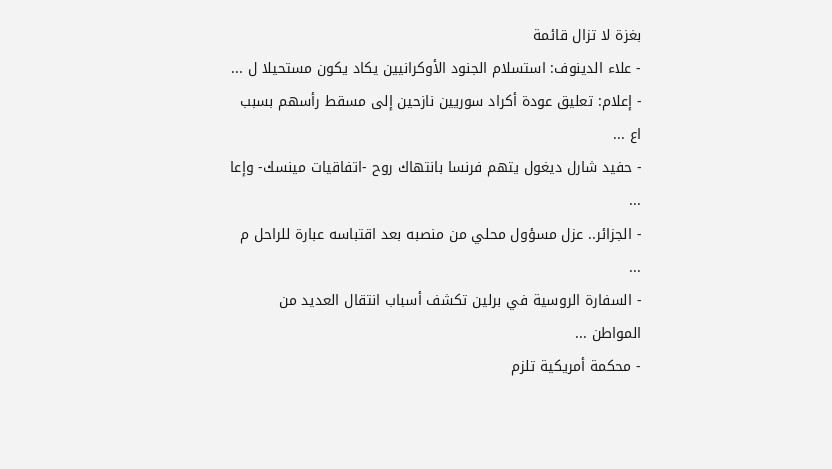بغزة لا تزال قائمة
- علاء الدينوف: استسلام الجنود الأوكرانيين يكاد يكون مستحيلا ل ...
- إعلام: تعليق عودة أكراد سوريين نازحين إلى مسقط رأسهم بسبب اع ...
- حفيد شارل ديغول يتهم فرنسا بانتهاك روح -اتفاقيات مينسك- وإعا ...
- الجزائر.. عزل مسؤول محلي من منصبه بعد اقتباسه عبارة للراحل م ...
- السفارة الروسية في برلين تكشف أسباب انتقال العديد من المواطن ...
- محكمة أمريكية تلزم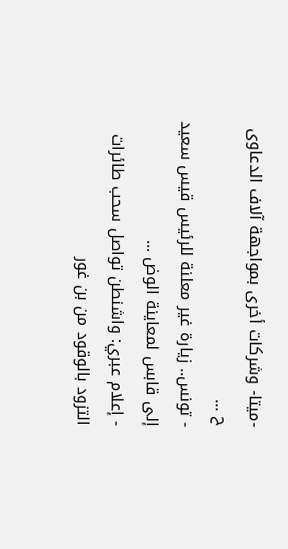-ميتا- وشركات أخرى بمواجهة آلاف الدعاوى ح ...
- تونس.. زيارة غير معلنة للرئيس قيس سعيد إلى قابس لمعاينة الوض ...
- إعلام عبري: واشنطن تواصل سحب طائرات التزود بالوقود من بن غور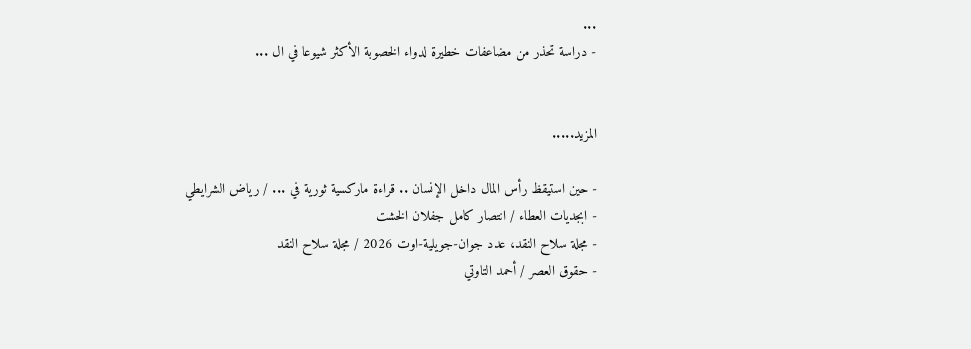...
- دراسة تحذر من مضاعفات خطيرة لدواء الخصوبة الأكثر شيوعا في ال ...


المزيد.....

- حين استيقظ رأس المال داخل الإنسان .. قراءة ماركسية ثورية في ... / رياض الشرايطي
- ابجديات العطاء / انتصار كامل جفلان الخشت
- مجلة سلاح النقد، عدد جوان-جويلية-اوت 2026 / مجلة سلاح النقد
- حقوق العصر / أحمد التاوتي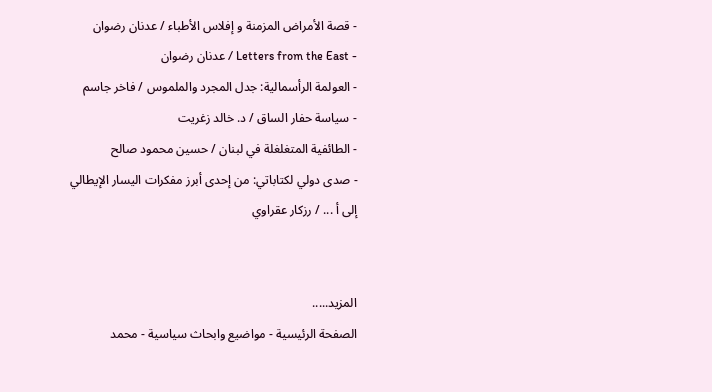- قصة الأمراض المزمنة و إفلاس الأطباء / عدنان رضوان
- Letters from the East / عدنان رضوان
- العولمة الرأسمالية: جدل المجرد والملموس / فاخر جاسم
- سياسة حفار الساق / د. خالد زغريت
- الطائفية المتغلغلة في لبنان / حسين محمود صالح
- صدى دولي لكتاباتي: من إحدى أبرز مفكرات اليسار الإيطالي إلى أ ... / رزكار عقراوي


المزيد.....
الصفحة الرئيسية - مواضيع وابحاث سياسية - محمد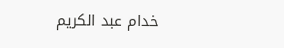خدام عبد الكريم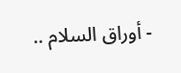- أوراق السلام ..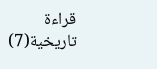قراءة تاريخية(7)